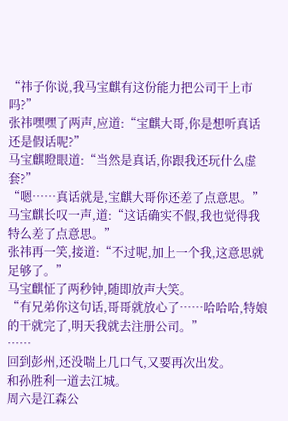“祎子你说,我马宝麒有这份能力把公司干上市吗?”
张祎嘿嘿了两声,应道:“宝麒大哥,你是想听真话还是假话呢?”
马宝麒瞪眼道:“当然是真话,你跟我还玩什么虚套?”
“嗯……真话就是,宝麒大哥你还差了点意思。”
马宝麒长叹一声,道:“这话确实不假,我也觉得我特么差了点意思。”
张祎再一笑,接道:“不过呢,加上一个我,这意思就足够了。”
马宝麒怔了两秒钟,随即放声大笑。
“有兄弟你这句话,哥哥就放心了……哈哈哈,特娘的干就完了,明天我就去注册公司。”
……
回到彭州,还没喘上几口气,又要再次出发。
和孙胜利一道去江城。
周六是江森公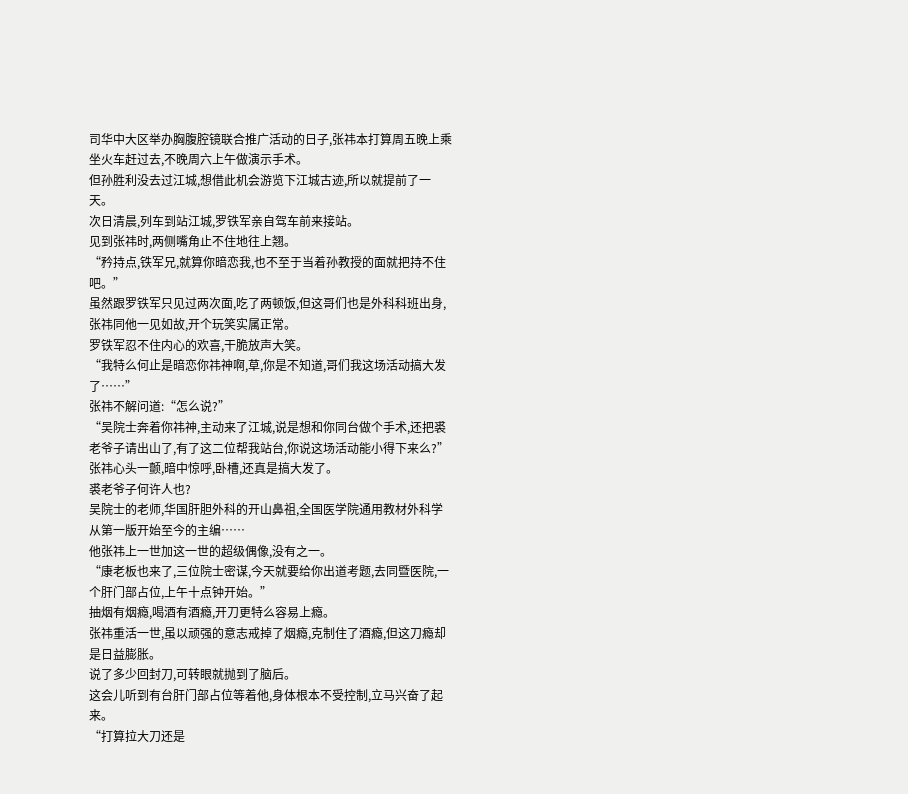司华中大区举办胸腹腔镜联合推广活动的日子,张祎本打算周五晚上乘坐火车赶过去,不晚周六上午做演示手术。
但孙胜利没去过江城,想借此机会游览下江城古迹,所以就提前了一天。
次日清晨,列车到站江城,罗铁军亲自驾车前来接站。
见到张祎时,两侧嘴角止不住地往上翘。
“矜持点,铁军兄,就算你暗恋我,也不至于当着孙教授的面就把持不住吧。”
虽然跟罗铁军只见过两次面,吃了两顿饭,但这哥们也是外科科班出身,张祎同他一见如故,开个玩笑实属正常。
罗铁军忍不住内心的欢喜,干脆放声大笑。
“我特么何止是暗恋你祎神啊,草,你是不知道,哥们我这场活动搞大发了……”
张祎不解问道:“怎么说?”
“吴院士奔着你祎神,主动来了江城,说是想和你同台做个手术,还把裘老爷子请出山了,有了这二位帮我站台,你说这场活动能小得下来么?”
张祎心头一颤,暗中惊呼,卧槽,还真是搞大发了。
裘老爷子何许人也?
吴院士的老师,华国肝胆外科的开山鼻祖,全国医学院通用教材外科学从第一版开始至今的主编……
他张祎上一世加这一世的超级偶像,没有之一。
“康老板也来了,三位院士密谋,今天就要给你出道考题,去同暨医院,一个肝门部占位,上午十点钟开始。”
抽烟有烟瘾,喝酒有酒瘾,开刀更特么容易上瘾。
张祎重活一世,虽以顽强的意志戒掉了烟瘾,克制住了酒瘾,但这刀瘾却是日益膨胀。
说了多少回封刀,可转眼就抛到了脑后。
这会儿听到有台肝门部占位等着他,身体根本不受控制,立马兴奋了起来。
“打算拉大刀还是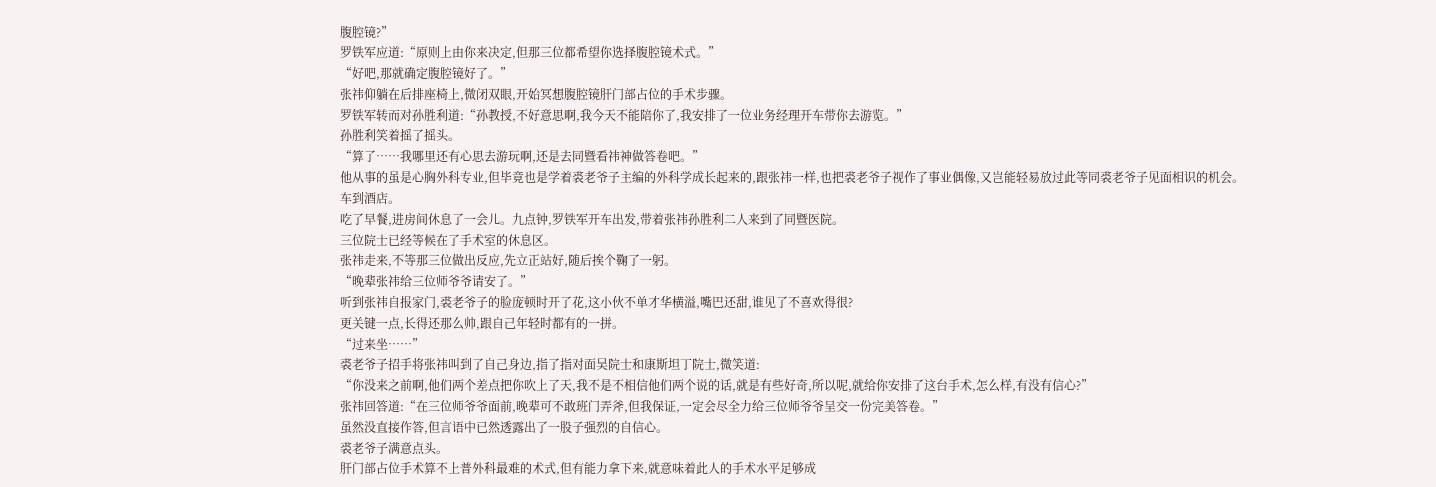腹腔镜?”
罗铁军应道:“原则上由你来决定,但那三位都希望你选择腹腔镜术式。”
“好吧,那就确定腹腔镜好了。”
张祎仰躺在后排座椅上,微闭双眼,开始冥想腹腔镜肝门部占位的手术步骤。
罗铁军转而对孙胜利道:“孙教授,不好意思啊,我今天不能陪你了,我安排了一位业务经理开车带你去游览。”
孙胜利笑着摇了摇头。
“算了……我哪里还有心思去游玩啊,还是去同暨看祎神做答卷吧。”
他从事的虽是心胸外科专业,但毕竟也是学着裘老爷子主编的外科学成长起来的,跟张祎一样,也把裘老爷子视作了事业偶像,又岂能轻易放过此等同裘老爷子见面相识的机会。
车到酒店。
吃了早餐,进房间休息了一会儿。九点钟,罗铁军开车出发,带着张祎孙胜利二人来到了同暨医院。
三位院士已经等候在了手术室的休息区。
张祎走来,不等那三位做出反应,先立正站好,随后挨个鞠了一躬。
“晚辈张祎给三位师爷爷请安了。”
听到张祎自报家门,裘老爷子的脸庞顿时开了花,这小伙不单才华横溢,嘴巴还甜,谁见了不喜欢得很?
更关键一点,长得还那么帅,跟自己年轻时都有的一拼。
“过来坐……”
裘老爷子招手将张祎叫到了自己身边,指了指对面吴院士和康斯坦丁院士,微笑道:
“你没来之前啊,他们两个差点把你吹上了天,我不是不相信他们两个说的话,就是有些好奇,所以呢,就给你安排了这台手术,怎么样,有没有信心?”
张祎回答道:“在三位师爷爷面前,晚辈可不敢班门弄斧,但我保证,一定会尽全力给三位师爷爷呈交一份完美答卷。”
虽然没直接作答,但言语中已然透露出了一股子强烈的自信心。
裘老爷子满意点头。
肝门部占位手术算不上普外科最难的术式,但有能力拿下来,就意味着此人的手术水平足够成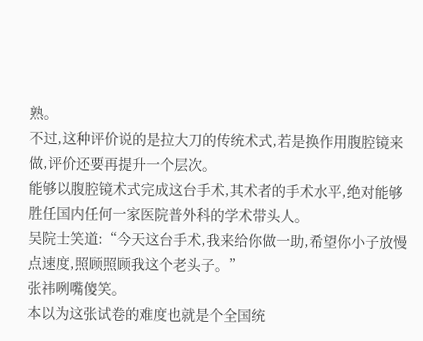熟。
不过,这种评价说的是拉大刀的传统术式,若是换作用腹腔镜来做,评价还要再提升一个层次。
能够以腹腔镜术式完成这台手术,其术者的手术水平,绝对能够胜任国内任何一家医院普外科的学术带头人。
吴院士笑道:“今天这台手术,我来给你做一助,希望你小子放慢点速度,照顾照顾我这个老头子。”
张祎咧嘴傻笑。
本以为这张试卷的难度也就是个全国统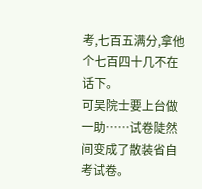考,七百五满分,拿他个七百四十几不在话下。
可吴院士要上台做一助……试卷陡然间变成了散装省自考试卷。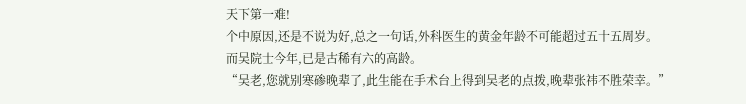天下第一难!
个中原因,还是不说为好,总之一句话,外科医生的黄金年龄不可能超过五十五周岁。
而吴院士今年,已是古稀有六的高龄。
“吴老,您就别寒碜晚辈了,此生能在手术台上得到吴老的点拨,晚辈张祎不胜荣幸。”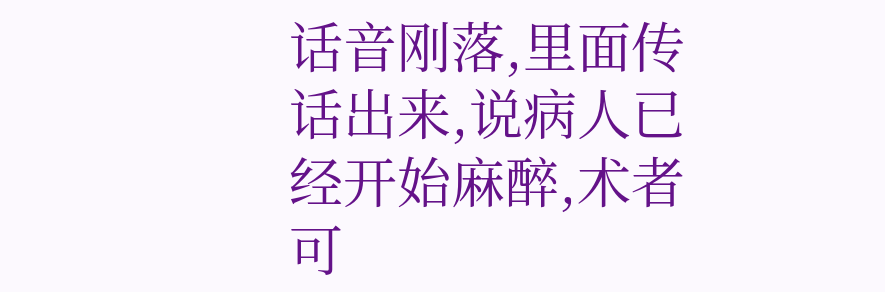话音刚落,里面传话出来,说病人已经开始麻醉,术者可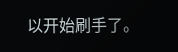以开始刷手了。